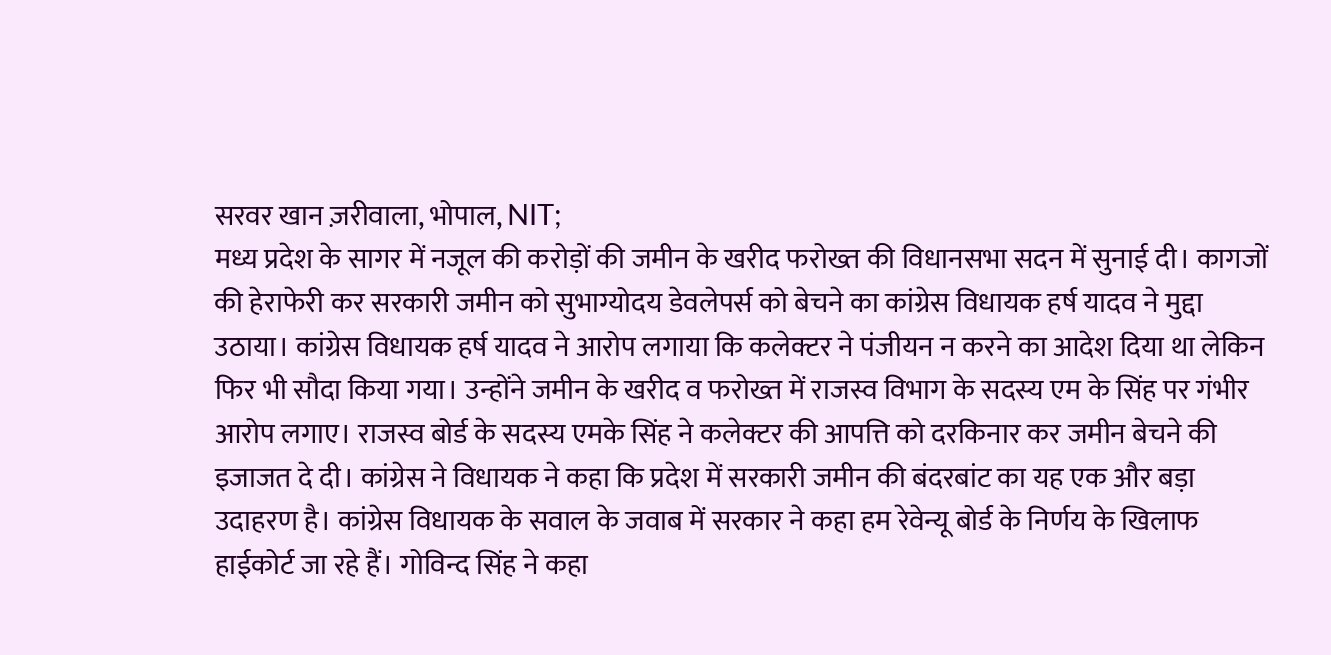सरवर खान ज़रीवाला, भोपाल, NIT;
मध्य प्रदेश के सागर में नजूल की करोड़ों की जमीन के खरीद फरोख्त की विधानसभा सदन में सुनाई दी। कागजों की हेराफेरी कर सरकारी जमीन को सुभाग्योदय डेवलेपर्स को बेचने का कांग्रेस विधायक हर्ष यादव ने मुद्दा उठाया। कांग्रेस विधायक हर्ष यादव ने आरोप लगाया कि कलेक्टर ने पंजीयन न करने का आदेश दिया था लेकिन फिर भी सौदा किया गया। उन्होंने जमीन के खरीद व फरोख्त में राजस्व विभाग के सदस्य एम के सिंह पर गंभीर आरोप लगाए। राजस्व बोर्ड के सदस्य एमके सिंह ने कलेक्टर की आपत्ति को दरकिनार कर जमीन बेचने की इजाजत दे दी। कांग्रेस ने विधायक ने कहा कि प्रदेश में सरकारी जमीन की बंदरबांट का यह एक और बड़ा उदाहरण है। कांग्रेस विधायक के सवाल के जवाब में सरकार ने कहा हम रेवेन्यू बोर्ड के निर्णय के खिलाफ हाईकोर्ट जा रहे हैं। गोविन्द सिंह ने कहा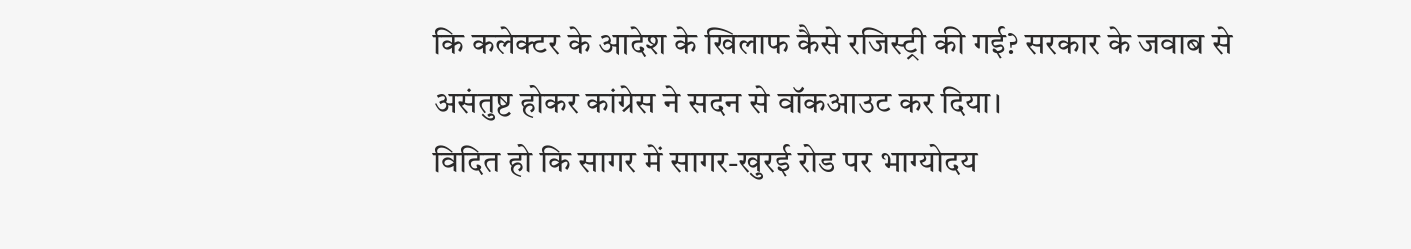कि कलेक्टर के आदेश के खिलाफ कैसे रजिस्ट्री की गई? सरकार के जवाब से असंतुष्ट होकर कांग्रेस ने सदन से वॉकआउट कर दिया।
विदित हो कि सागर में सागर-खुरई रोड पर भाग्योदय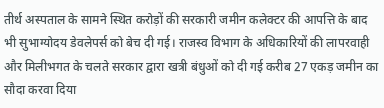तीर्थ अस्पताल के सामने स्थित करोड़ों की सरकारी जमीन कलेक्टर की आपत्ति के बाद भी सुभाग्योदय डेवलेपर्स को बेच दी गई। राजस्व विभाग के अधिकारियों की लापरवाही और मिलीभगत के चलते सरकार द्वारा खत्री बंधुओं को दी गई करीब 27 एकड़ जमीन का सौदा करवा दिया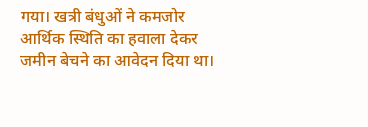गया। खत्री बंधुओं ने कमजोर आर्थिक स्थिति का हवाला देकर जमीन बेचने का आवेदन दिया था।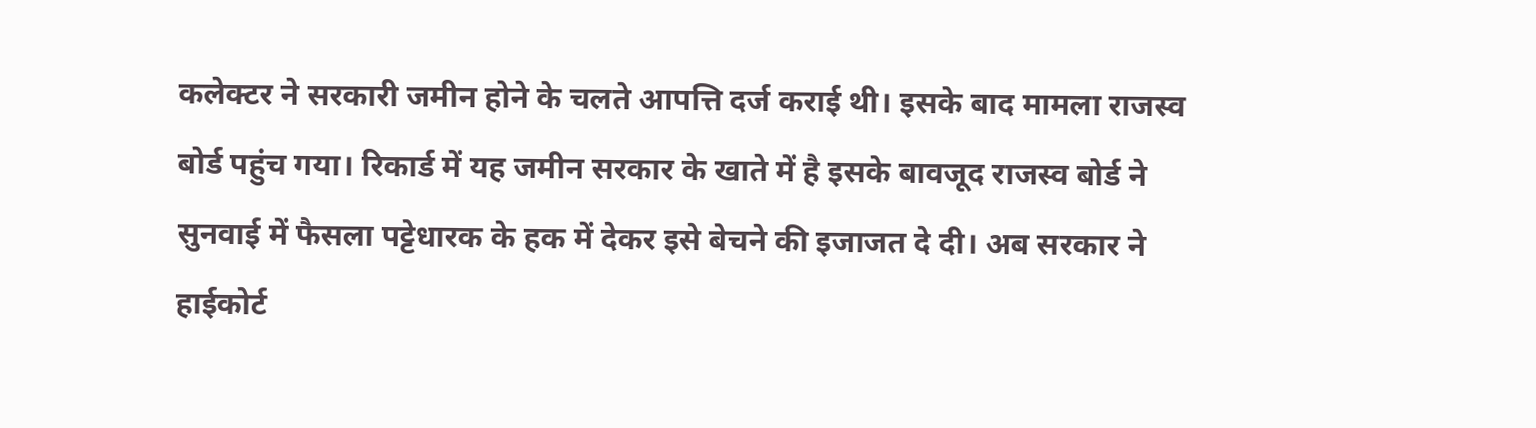कलेक्टर ने सरकारी जमीन होने के चलते आपत्ति दर्ज कराई थी। इसके बाद मामला राजस्व बोर्ड पहुंच गया। रिकार्ड में यह जमीन सरकार के खाते में है इसके बावजूद राजस्व बोर्ड ने सुनवाई में फैसला पट्टेधारक के हक में देकर इसे बेचने की इजाजत दे दी। अब सरकार ने हाईकोर्ट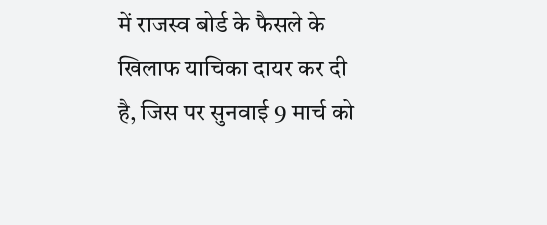में राजस्व बोर्ड के फैसले के खिलाफ याचिका दायर कर दी है, जिस पर सुनवाई 9 मार्च को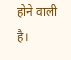होने वाली है।